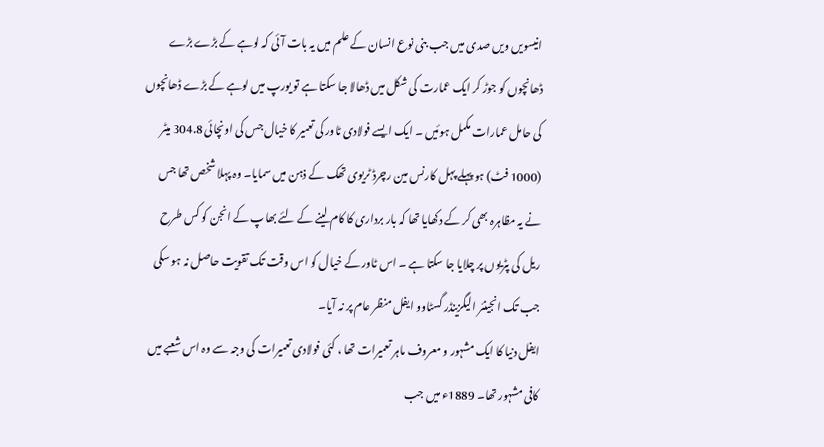انیسویں ویں صدی میں جب بنی نوع انسان کے علم میں یہ بات آئی کہ لوہے کے بڑے بڑے ڈھانچوں کو جوڑ کر ایک عمارت کی شکل میں ڈھالا جا سکتا ہے تو یورپ میں لوہے کے بڑے ڈھانچوں کی حامل عمارات مکمل ہوئیں ۔ ایک ایسے فولادی ٹاور کی تعمیر کا خیال جس کی اونچائی 304.8 میٹر (1000 فٹ) ہو پہلے پہل کارنس مین رچرڈ ٹریوی تھک کے ذہن میں سمایا۔ وہ پہلا شخص تھا جس نے یہ مظاہرہ بھی کر کے دکھایا تھا کہ بار برداری کا کام لینے کے لئے بھاپ کے انجن کو کس طرح ریل کی پٹریوں پر چلایا جا سکتا ہے ۔ اس ٹاور کے خیال کو اس وقت تک تقویت حاصل نہ ہو سکی جب تک انجینئر الیگزینڈر گسٹاوو ایفل منظر عام پر نہ آیا۔
ایفل دنیا کا ایک مشہور و معروف ماہر تعمیرات تھا ، کئی فولادی تعمیرات کی وجہ سے وہ اس شعبے میں کافی مشہور تھا۔ 1889ء میں جب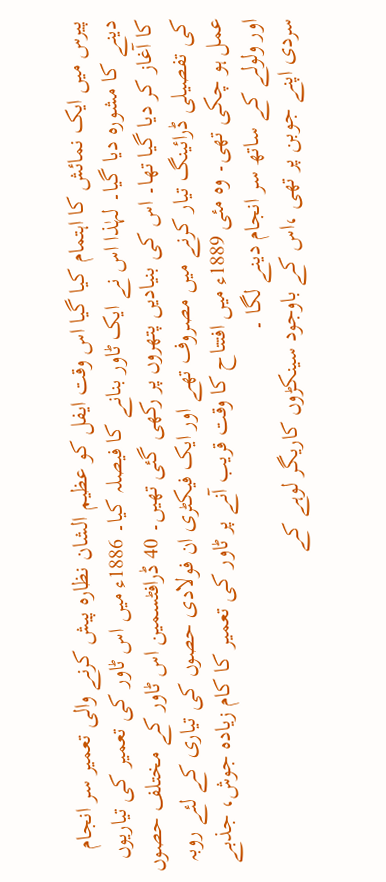پیرس میں ایک نمائش کا اہتمام کیا گیا اس وقت ایفل کو عظیم الشان نظارہ پیش کرنے والی تعمیر سر انجام دینے کا مشورہ دیا گیا۔ لہٰذا اس نے ایک ٹاور بنانے کا فیصلہ کیا۔ 1886ء میں اس ٹاور کی تعمیر کی تیاریوں کا آغاز کر دیا گیا تھا۔ اس کی بنیادیں پتھروں پر رکھی گئی تھیں۔ 40 ڈرافٹسمین اس ٹاور کے مختلف حصوں کی تفصیلی ڈرائینگ تیار کرنے میں مصروف تھے اور ایک فیکٹری ان فولادی حصوں کی تیاری کے لئے روبہ عمل ہو چکی تھی۔ وہ مئی 1889ء میں افتتاح کا وقت قریب آنے پر ٹاور کی تعمیر کا کام زیادہ جوش، جذبے اور ولولے کے ساتھ سر انجام دینے لگا ۔
سردی اپنے جوبن پر تھی ،اس کے باوجود سینکڑوں کاریگر لوہے کے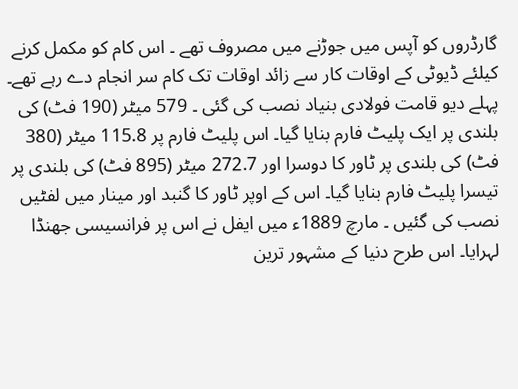گارڈروں کو آپس میں جوڑنے میں مصروف تھے ۔ اس کام کو مکمل کرنے کیلئے ڈیوٹی کے اوقات کار سے زائد اوقات تک کام سر انجام دے رہے تھے۔ پہلے دیو قامت فولادی بنیاد نصب کی گئی ۔ 579 میٹر (190 فٹ) کی بلندی پر ایک پلیٹ فارم بنایا گیا۔ اس پلیٹ فارم پر 115.8 میٹر (380 فٹ) کی بلندی پر ٹاور کا دوسرا اور 272.7 میٹر (895 فٹ) کی بلندی پر تیسرا پلیٹ فارم بنایا گیا۔ اس کے اوپر ٹاور کا گنبد اور مینار میں لفٹیں نصب کی گئیں ۔ مارچ 1889ء میں ایفل نے اس پر فرانسیسی جھنڈا لہرایا۔ اس طرح دنیا کے مشہور ترین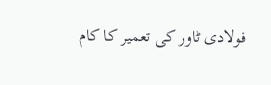فولادی ٹاور کی تعمیر کا کام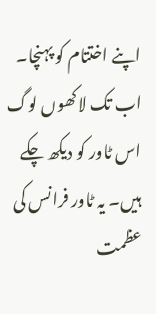اپنے اختتام کو پہنچا۔ اب تک لاکھوں لوگ اس ٹاور کو دیکھ چکے ہیں۔ یہ ٹاور فرانس کی عظمت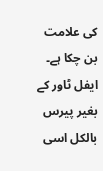کی علامت بن چکا ہے۔ ایفل ٹاور کے بغیر پیرس بالکل اسی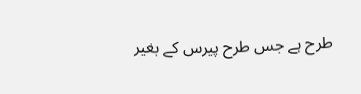طرح ہے جس طرح پیرس کے بغیر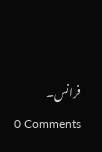فرانس۔
0 Comments